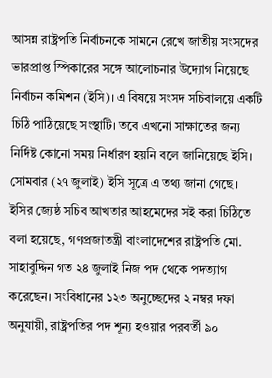আসন্ন রাষ্ট্রপতি নির্বাচনকে সামনে রেখে জাতীয় সংসদের ভারপ্রাপ্ত স্পিকারের সঙ্গে আলোচনার উদ্যোগ নিয়েছে নির্বাচন কমিশন (ইসি)। এ বিষয়ে সংসদ সচিবালয়ে একটি চিঠি পাঠিয়েছে সংস্থাটি। তবে এখনো সাক্ষাতের জন্য নির্দিষ্ট কোনো সময় নির্ধারণ হয়নি বলে জানিয়েছে ইসি।
সোমবার (২৭ জুলাই) ইসি সূত্রে এ তথ্য জানা গেছে।
ইসির জ্যেষ্ঠ সচিব আখতার আহমেদের সই করা চিঠিতে বলা হয়েছে, গণপ্রজাতন্ত্রী বাংলাদেশের রাষ্ট্রপতি মো. সাহাবুদ্দিন গত ২৪ জুলাই নিজ পদ থেকে পদত্যাগ করেছেন। সংবিধানের ১২৩ অনুচ্ছেদের ২ নম্বর দফা অনুযায়ী, রাষ্ট্রপতির পদ শূন্য হওয়ার পরবর্তী ৯০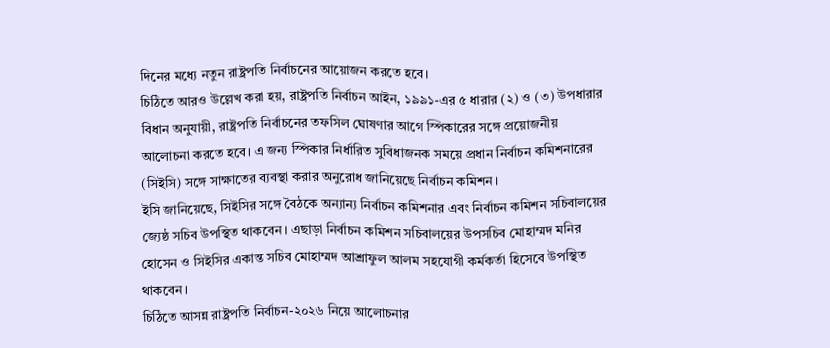দিনের মধ্যে নতুন রাষ্ট্রপতি নির্বাচনের আয়োজন করতে হবে।
চিঠিতে আরও উল্লেখ করা হয়, রাষ্ট্রপতি নির্বাচন আইন, ১৯৯১-এর ৫ ধারার (২) ও (৩) উপধারার বিধান অনুযায়ী, রাষ্ট্রপতি নির্বাচনের তফসিল ঘোষণার আগে স্পিকারের সঙ্গে প্রয়োজনীয় আলোচনা করতে হবে। এ জন্য স্পিকার নির্ধারিত সুবিধাজনক সময়ে প্রধান নির্বাচন কমিশনারের (সিইসি) সঙ্গে সাক্ষাতের ব্যবস্থা করার অনুরোধ জানিয়েছে নির্বাচন কমিশন।
ইসি জানিয়েছে, সিইসির সঙ্গে বৈঠকে অন্যান্য নির্বাচন কমিশনার এবং নির্বাচন কমিশন সচিবালয়ের জ্যেষ্ঠ সচিব উপস্থিত থাকবেন। এছাড়া নির্বাচন কমিশন সচিবালয়ের উপসচিব মোহাম্মদ মনির হোসেন ও সিইসির একান্ত সচিব মোহাম্মদ আশ্রাফুল আলম সহযোগী কর্মকর্তা হিসেবে উপস্থিত থাকবেন।
চিঠিতে আসন্ন রাষ্ট্রপতি নির্বাচন-২০২৬ নিয়ে আলোচনার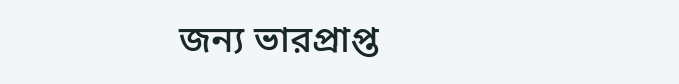জন্য ভারপ্রাপ্ত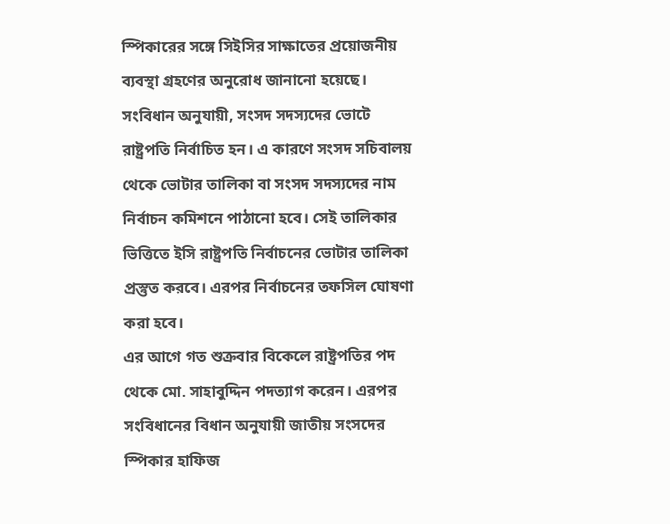স্পিকারের সঙ্গে সিইসির সাক্ষাতের প্রয়োজনীয় ব্যবস্থা গ্রহণের অনুরোধ জানানো হয়েছে।
সংবিধান অনুযায়ী, সংসদ সদস্যদের ভোটে রাষ্ট্রপতি নির্বাচিত হন। এ কারণে সংসদ সচিবালয় থেকে ভোটার তালিকা বা সংসদ সদস্যদের নাম নির্বাচন কমিশনে পাঠানো হবে। সেই তালিকার ভিত্তিতে ইসি রাষ্ট্রপতি নির্বাচনের ভোটার তালিকা প্রস্তুত করবে। এরপর নির্বাচনের তফসিল ঘোষণা করা হবে।
এর আগে গত শুক্রবার বিকেলে রাষ্ট্রপতির পদ থেকে মো. সাহাবুদ্দিন পদত্যাগ করেন। এরপর সংবিধানের বিধান অনুযায়ী জাতীয় সংসদের স্পিকার হাফিজ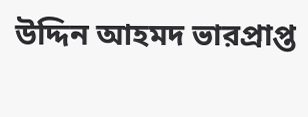উদ্দিন আহমদ ভারপ্রাপ্ত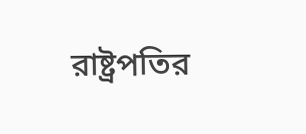রাষ্ট্রপতির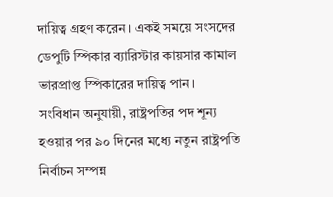দায়িত্ব গ্রহণ করেন। একই সময়ে সংসদের ডেপুটি স্পিকার ব্যারিস্টার কায়সার কামাল ভারপ্রাপ্ত স্পিকারের দায়িত্ব পান।
সংবিধান অনুযায়ী, রাষ্ট্রপতির পদ শূন্য হওয়ার পর ৯০ দিনের মধ্যে নতুন রাষ্ট্রপতি নির্বাচন সম্পন্ন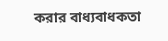করার বাধ্যবাধকতা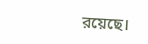রয়েছে।